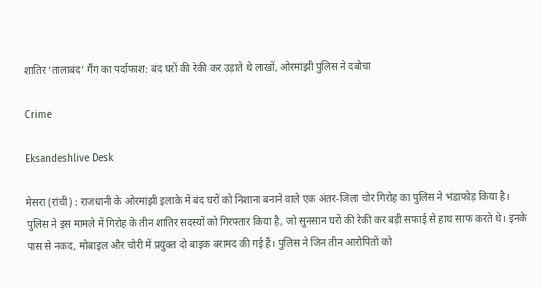शातिर ‘तालाबंद’ गैंग का पर्दाफाश: बंद घरों की रेकी कर उड़ाते थे लाखों, ओरमांझी पुलिस ने दबोचा

Crime

Eksandeshlive Desk

मेसरा (रांची) : राजधानी के ओरमांझी इलाके में बंद घरों को निशाना बनाने वाले एक अंतर-जिला चोर गिरोह का पुलिस ने भंडाफोड़ किया है। पुलिस ने इस मामले में गिरोह के तीन शातिर सदस्यों को गिरफ्तार किया है, जो सुनसान घरों की रेकी कर बड़ी सफाई से हाथ साफ करते थे। इनके पास से नकद, मोबाइल और चोरी में प्रयुक्त दो बाइक बरामद की गई हैं। पुलिस ने जिन तीन आरोपितों को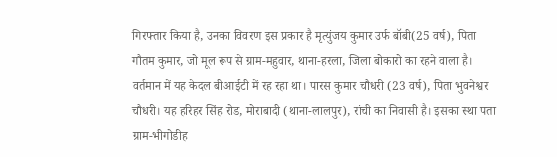गिरफ्तार किया है, उनका विवरण इस प्रकार है मृत्युंजय कुमार उर्फ बॉबी(25 वर्ष), पिता गौतम कुमार, जो मूल रूप से ग्राम-महुवार, थाना-हरला, जिला बोकारो का रहने वाला है। वर्तमान में यह केदल बीआईटी में रह रहा था। पारस कुमार चौधरी (23 वर्ष), पिता भुवनेश्वर चौधरी। यह हरिहर सिंह रोड, मोराबादी (थाना-लालपुर), रांची का निवासी है। इसका स्था पता ग्राम-भीगोडीह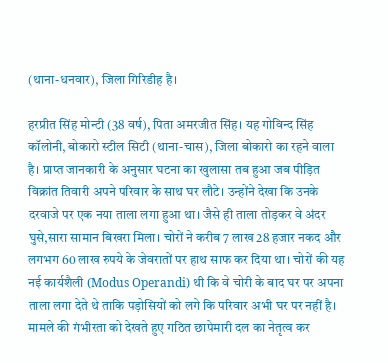(थाना-धनवार), जिला गिरिडीह है।

हरप्रीत सिंह मोन्टी (38 वर्ष), पिता अमरजीत सिंह। यह गोविन्द सिंह कॉलोनी, बोकारो स्टील सिटी (थाना-चास), जिला बोकारो का रहने वाला है। प्राप्त जानकारी के अनुसार घटना का खुलासा तब हुआ जब पीड़ित विक्रांत तिवारी अपने परिवार के साथ घर लौटे। उन्होंने देखा कि उनके दरवाजे पर एक नया ताला लगा हुआ था। जैसे ही ताला तोड़कर वे अंदर घुसे,सारा सामान बिखरा मिला। चोरों ने करीब 7 लाख 28 हजार नकद और लगभग 60 लाख रुपये के जेवरातों पर हाथ साफ कर दिया था। चोरों की यह नई कार्यशैली (Modus Operandi) थी कि वे चोरी के बाद घर पर अपना ताला लगा देते थे ताकि पड़ोसियों को लगे कि परिवार अभी घर पर नहीं है। मामले की गंभीरता को देखते हुए गठित छापेमारी दल का नेतृत्व कर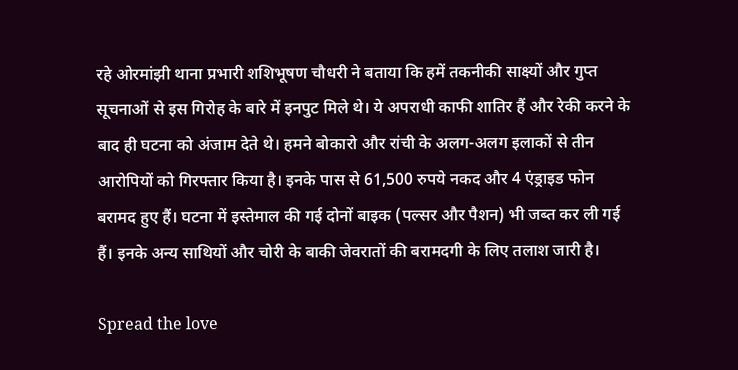रहे ओरमांझी थाना प्रभारी शशिभूषण चौधरी ने बताया कि हमें तकनीकी साक्ष्यों और गुप्त सूचनाओं से इस गिरोह के बारे में इनपुट मिले थे। ये अपराधी काफी शातिर हैं और रेकी करने के बाद ही घटना को अंजाम देते थे। हमने बोकारो और रांची के अलग-अलग इलाकों से तीन आरोपियों को गिरफ्तार किया है। इनके पास से 61,500 रुपये नकद और 4 एंड्राइड फोन बरामद हुए हैं। घटना में इस्तेमाल की गई दोनों बाइक (पल्सर और पैशन) भी जब्त कर ली गई हैं। इनके अन्य साथियों और चोरी के बाकी जेवरातों की बरामदगी के लिए तलाश जारी है।

Spread the love